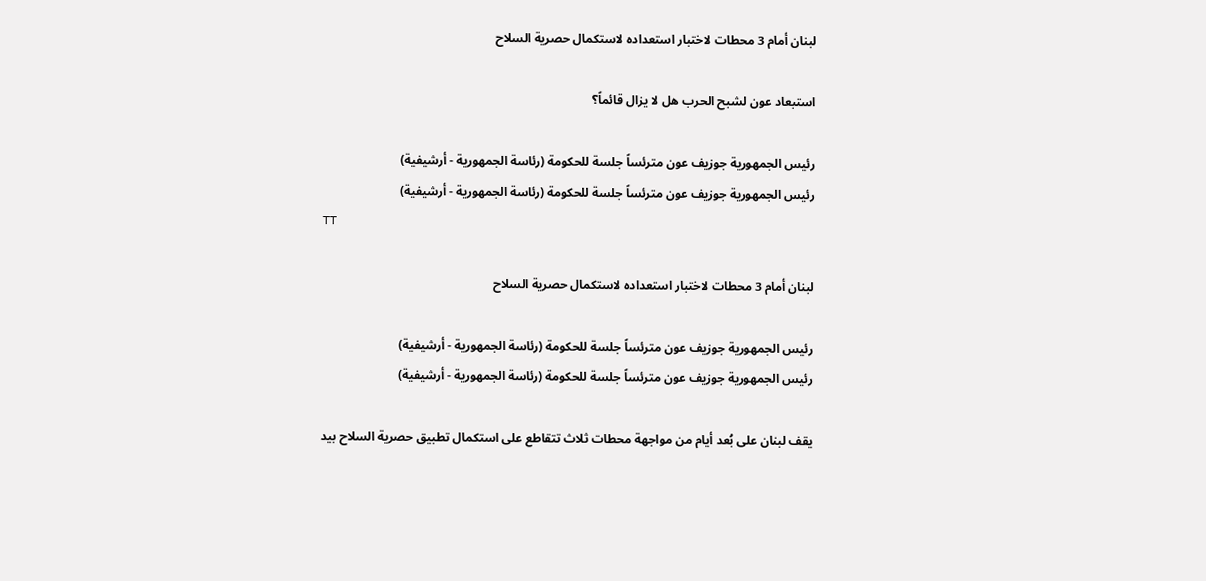لبنان أمام 3 محطات لاختبار استعداده لاستكمال حصرية السلاح

استبعاد عون لشبح الحرب هل لا يزال قائماً؟

رئيس الجمهورية جوزيف عون مترئساً جلسة للحكومة (رئاسة الجمهورية - أرشيفية)
رئيس الجمهورية جوزيف عون مترئساً جلسة للحكومة (رئاسة الجمهورية - أرشيفية)
TT

لبنان أمام 3 محطات لاختبار استعداده لاستكمال حصرية السلاح

رئيس الجمهورية جوزيف عون مترئساً جلسة للحكومة (رئاسة الجمهورية - أرشيفية)
رئيس الجمهورية جوزيف عون مترئساً جلسة للحكومة (رئاسة الجمهورية - أرشيفية)

يقف لبنان على بُعد أيام من مواجهة محطات ثلاث تتقاطع على استكمال تطبيق حصرية السلاح بيد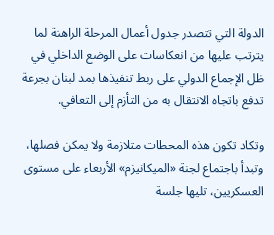الدولة التي تتصدر جدول أعمال المرحلة الراهنة لما يترتب عليها من انعكاسات على الوضع الداخلي في ظل الإجماع الدولي على ربط تنفيذها بمد لبنان بجرعة تدفع باتجاه الانتقال به من التأزم إلى التعافي.

وتكاد تكون هذه المحطات متلازمة ولا يمكن فصلها، وتبدأ باجتماع لجنة «الميكانيزم» الأربعاء على مستوى العسكريين، تليها جلسة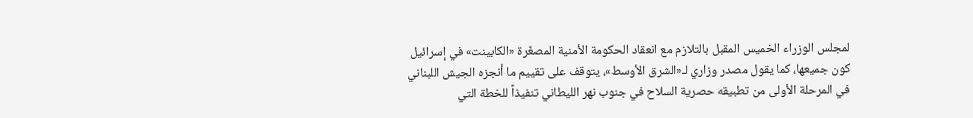لمجلس الوزراء الخميس المقبل بالتلازم مع انعقاد الحكومة الأمنية المصغّرة «الكابينت» في إسرائيل كون جميعها، كما يقول مصدر وزاري لـ«الشرق الأوسط»، يتوقف على تقييم ما أنجزه الجيش اللبناني في المرحلة الأولى من تطبيقه حصرية السلاح في جنوب نهر الليطاني تنفيذاً للخطة التي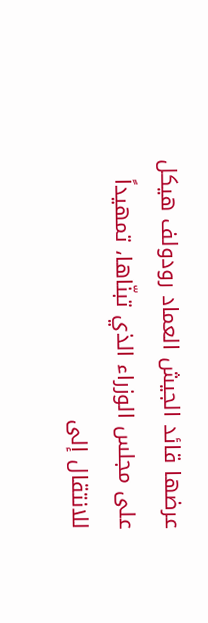عرضها قائد الجيش العماد رودولف هيكل على مجلس الوزراء الذي تبنّاها، تمهيداً للانتقال إلى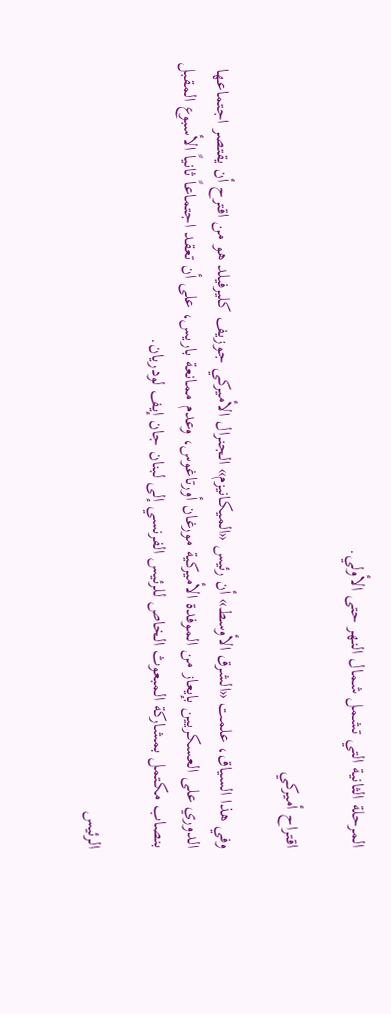المرحلة الثانية التي تشمل شمال النهر حتى الأولي.

اقتراح أميركي

وفي هذا السياق، علمت «الشرق الأوسط» أن رئيس «الميكانيزم» الجنرال الأميركي جوزيف كليرفيلد هو من اقترح أن يقتصر اجتماعها الدوري على العسكريين بإيعاز من الموفدة الأميركية مورغان أورتاغوس، وعدم ممانعة باريس، على أن تعقد اجتماعاً ثانياً الأسبوع المقبل بنصاب مكتمل بمشاركة المبعوث الخاص للرئيس الفرنسي إلى لبنان جان إيف لودريان.

الرئيس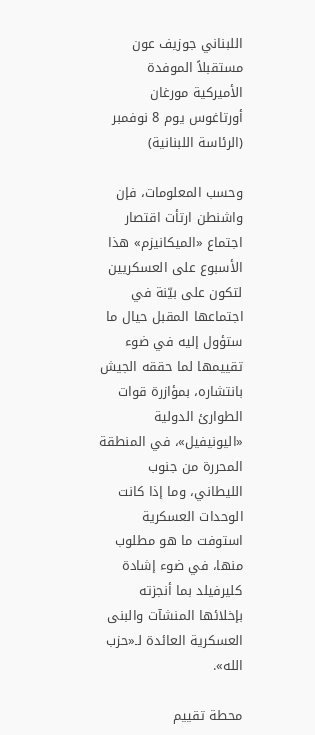اللبناني جوزيف عون مستقبلاً الموفدة الأميركية مورغان أورتاغوس يوم 8 نوفمبر (الرئاسة اللبنانية)

وحسب المعلومات، فإن واشنطن ارتأت اقتصار اجتماع «الميكانيزم» هذا الأسبوع على العسكريين لتكون على بيّنة في اجتماعها المقبل حيال ما ستؤول إليه في ضوء تقييمها لما حققه الجيش بانتشاره، بمؤازرة قوات الطوارئ الدولية «اليونيفيل»، في المنطقة المحررة من جنوب الليطاني، وما إذا كانت الوحدات العسكرية استوفت ما هو مطلوب منها، في ضوء إشادة كليرفيلد بما أنجزته بإخلائها المنشآت والبنى العسكرية العائدة لـ«حزب الله».

محطة تقييم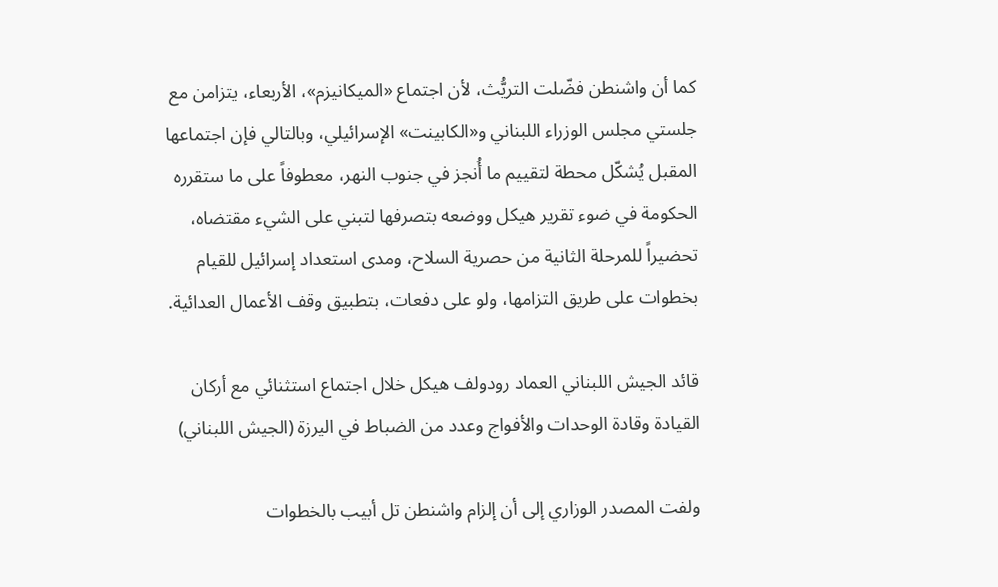كما أن واشنطن فضّلت التريُّث، لأن اجتماع «الميكانيزم»، الأربعاء، يتزامن مع جلستي مجلس الوزراء اللبناني و«الكابينت» الإسرائيلي، وبالتالي فإن اجتماعها المقبل يُشكّل محطة لتقييم ما أُنجز في جنوب النهر، معطوفاً على ما ستقرره الحكومة في ضوء تقرير هيكل ووضعه بتصرفها لتبني على الشيء مقتضاه، تحضيراً للمرحلة الثانية من حصرية السلاح، ومدى استعداد إسرائيل للقيام بخطوات على طريق التزامها، ولو على دفعات، بتطبيق وقف الأعمال العدائية.

قائد الجيش اللبناني العماد رودولف هيكل خلال اجتماع استثنائي مع أركان القيادة وقادة الوحدات والأفواج وعدد من الضباط في اليرزة (الجيش اللبناني)

ولفت المصدر الوزاري إلى أن إلزام واشنطن تل أبيب بالخطوات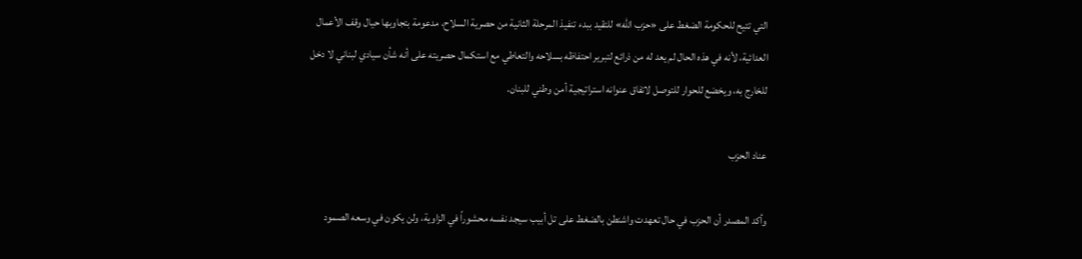التي تتيح للحكومة الضغط على «حزب الله» للتقيد ببدء تنفيذ المرحلة الثانية من حصرية السلاح، مدعومة بتجاوبها حيال وقف الأعمال العدائية، لأنه في هذه الحال لم يعد له من ذرائع لتبرير احتفاظه بسلاحه والتعاطي مع استكمال حصريته على أنه شأن سيادي لبناني لا دخل للخارج به، ويخضع للحوار للتوصل لاتفاق عنوانه استراتيجية أمن وطني للبنان.

عناد الحزب

وأكد المصدر أن الحزب في حال تعهدت واشنطن بالضغط على تل أبيب سيجد نفسه محشوراً في الزاوية، ولن يكون في وسعه الصمود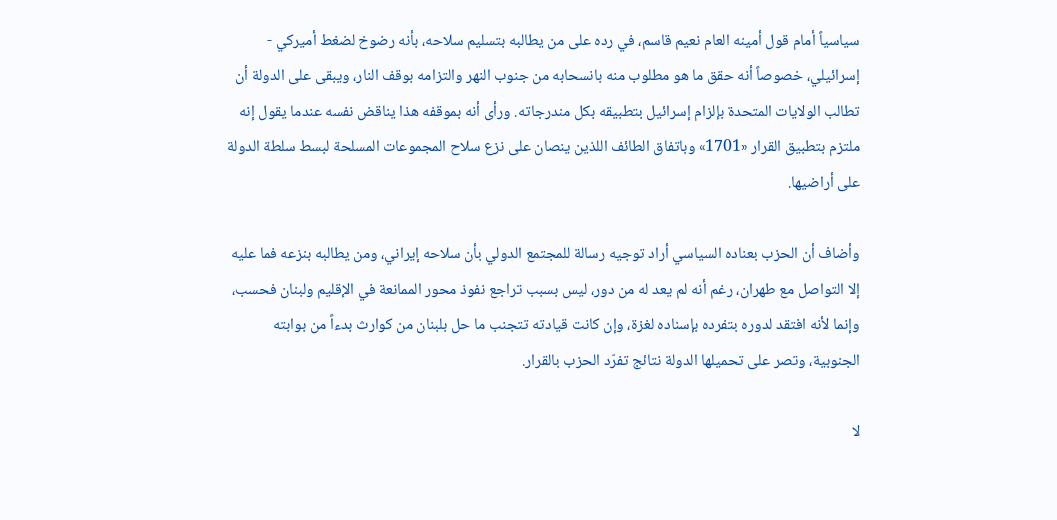سياسياً أمام قول أمينه العام نعيم قاسم، في رده على من يطالبه بتسليم سلاحه، بأنه رضوخ لضغط أميركي - إسرائيلي، خصوصاً أنه حقق ما هو مطلوب منه بانسحابه من جنوب النهر والتزامه بوقف النار، ويبقى على الدولة أن تطالب الولايات المتحدة بإلزام إسرائيل بتطبيقه بكل مندرجاته. ورأى أنه بموقفه هذا يناقض نفسه عندما يقول إنه ملتزم بتطبيق القرار «1701» وباتفاق الطائف اللذين ينصان على نزع سلاح المجموعات المسلحة لبسط سلطة الدولة على أراضيها.

وأضاف أن الحزب بعناده السياسي أراد توجيه رسالة للمجتمع الدولي بأن سلاحه إيراني، ومن يطالبه بنزعه فما عليه إلا التواصل مع طهران، رغم أنه لم يعد له من دور، ليس بسبب تراجع نفوذ محور الممانعة في الإقليم ولبنان فحسب، وإنما لأنه افتقد لدوره بتفرده بإسناده لغزة، وإن كانت قيادته تتجنب ما حل بلبنان من كوارث بدءاً من بوابته الجنوبية، وتصر على تحميلها الدولة نتائج تفرّد الحزب بالقرار.

لا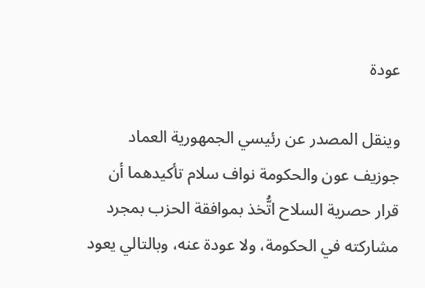عودة

وينقل المصدر عن رئيسي الجمهورية العماد جوزيف عون والحكومة نواف سلام تأكيدهما أن قرار حصرية السلاح اتُّخذ بموافقة الحزب بمجرد مشاركته في الحكومة، ولا عودة عنه، وبالتالي يعود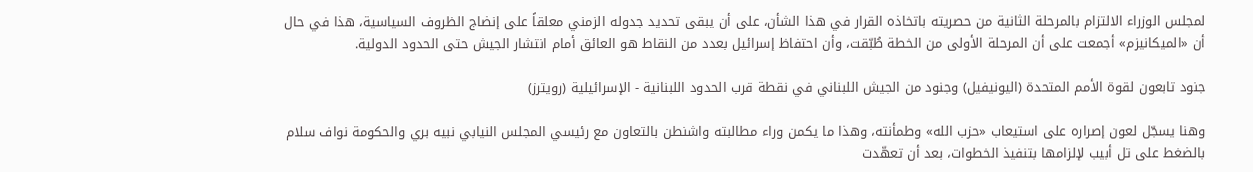لمجلس الوزراء الالتزام بالمرحلة الثانية من حصريته باتخاذه القرار في هذا الشأن، على أن يبقى تحديد جدوله الزمني معلقاً على إنضاج الظروف السياسية، هذا في حال أن «الميكانيزم» أجمعت على أن المرحلة الأولى من الخطة طُبّقت، وأن احتفاظ إسرائيل بعدد من النقاط هو العائق أمام انتشار الجيش حتى الحدود الدولية.

جنود تابعون لقوة الأمم المتحدة (اليونيفيل) وجنود من الجيش اللبناني في نقطة قرب الحدود اللبنانية - الإسرائيلية (رويترز)

وهنا يسجّل لعون إصراره على استيعاب «حزب الله» وطمأنته، وهذا ما يكمن وراء مطالبته واشنطن بالتعاون مع رئيسي المجلس النيابي نبيه بري والحكومة نواف سلام بالضغط على تل أبيب لإلزامها بتنفيذ الخطوات، بعد أن تعهّدت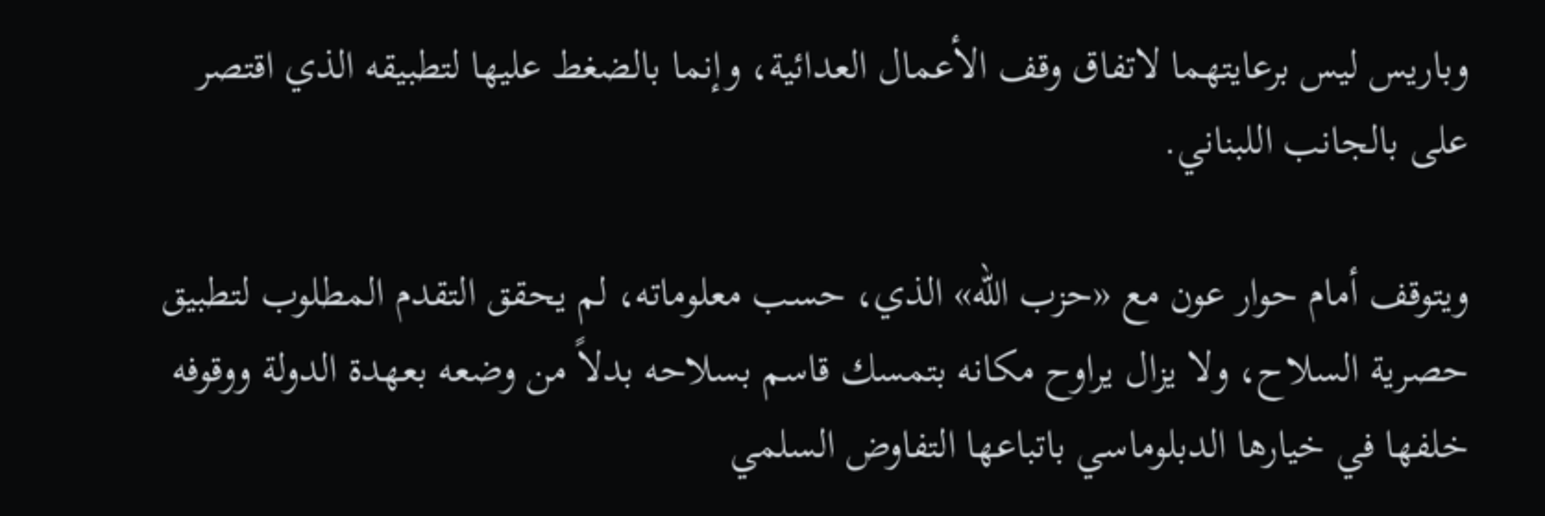وباريس ليس برعايتهما لاتفاق وقف الأعمال العدائية، وإنما بالضغط عليها لتطبيقه الذي اقتصر على بالجانب اللبناني.

ويتوقف أمام حوار عون مع «حزب الله» الذي، حسب معلوماته، لم يحقق التقدم المطلوب لتطبيق حصرية السلاح، ولا يزال يراوح مكانه بتمسك قاسم بسلاحه بدلاً من وضعه بعهدة الدولة ووقوفه خلفها في خيارها الدبلوماسي باتباعها التفاوض السلمي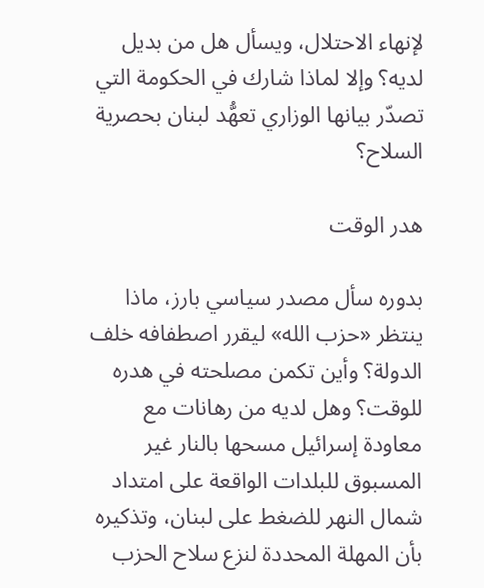لإنهاء الاحتلال، ويسأل هل من بديل لديه؟ وإلا لماذا شارك في الحكومة التي تصدّر بيانها الوزاري تعهُّد لبنان بحصرية السلاح؟

هدر الوقت

بدوره سأل مصدر سياسي بارز، ماذا ينتظر «حزب الله» ليقرر اصطفافه خلف الدولة؟ وأين تكمن مصلحته في هدره للوقت؟ وهل لديه من رهانات مع معاودة إسرائيل مسحها بالنار غير المسبوق للبلدات الواقعة على امتداد شمال النهر للضغط على لبنان، وتذكيره بأن المهلة المحددة لنزع سلاح الحزب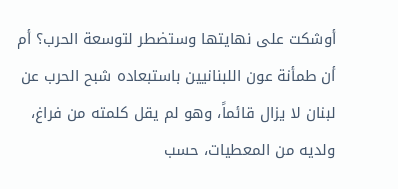أوشكت على نهايتها وستضطر لتوسعة الحرب؟ أم أن طمأنة عون اللبنانيين باستبعاده شبح الحرب عن لبنان لا يزال قائماً، وهو لم يقل كلمته من فراغ، ولديه من المعطيات، حسب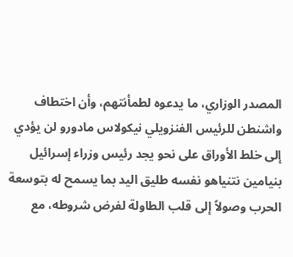المصدر الوزاري، ما يدعوه لطمأنتهم، وأن اختطاف واشنطن للرئيس الفنزويلي نيكولاس مادورو لن يؤدي إلى خلط الأوراق على نحو يجد رئيس وزراء إسرائيل بنيامين نتنياهو نفسه طليق اليد بما يسمح له بتوسعة الحرب وصولاً إلى قلب الطاولة لفرض شروطه، مع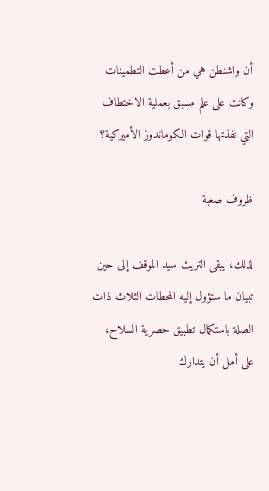أن واشنطن هي من أعطت التطمينات وكانت على علم مسبق بعملية الاختطاف التي نفذتها قوات الكوماندوز الأميركية؟

ظروف صعبة

لذلك، يبقى التريث سيد الموقف إلى حين تبيان ما ستؤول إليه المحطات الثلاث ذات الصلة باستكمال تطبيق حصرية السلاح، على أمل أن يتدارك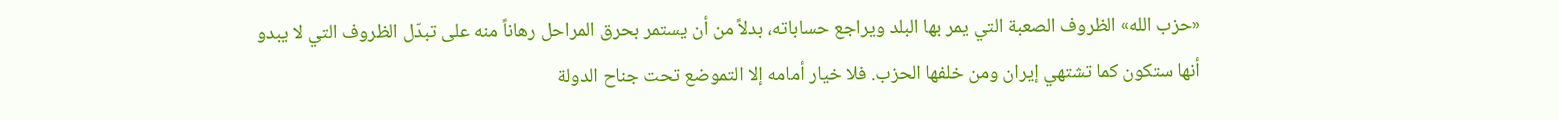«حزب الله» الظروف الصعبة التي يمر بها البلد ويراجع حساباته، بدلاً من أن يستمر بحرق المراحل رهاناً منه على تبدّل الظروف التي لا يبدو أنها ستكون كما تشتهي إيران ومن خلفها الحزب. فلا خيار أمامه إلا التموضع تحت جناح الدولة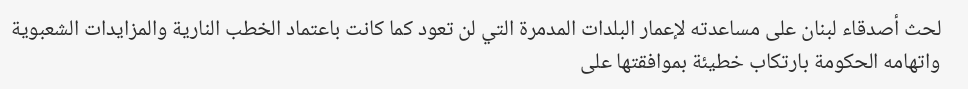لحث أصدقاء لبنان على مساعدته لإعمار البلدات المدمرة التي لن تعود كما كانت باعتماد الخطب النارية والمزايدات الشعبوية واتهامه الحكومة بارتكاب خطيئة بموافقتها على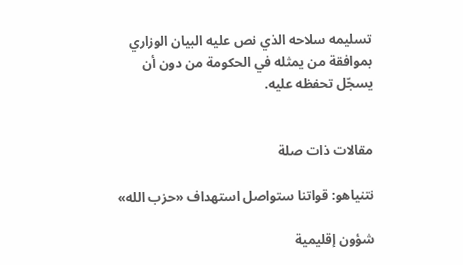تسليمه سلاحه الذي نص عليه البيان الوزاري بموافقة من يمثله في الحكومة من دون أن يسجّل تحفظه عليه.


مقالات ذات صلة

نتنياهو: قواتنا ستواصل استهداف «حزب الله»

شؤون إقليمية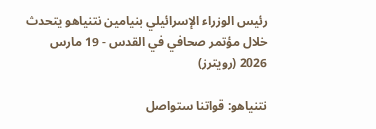رئيس الوزراء الإسرائيلي بنيامين نتنياهو يتحدث خلال مؤتمر صحافي في القدس - 19 مارس 2026 (رويترز)

نتنياهو: قواتنا ستواصل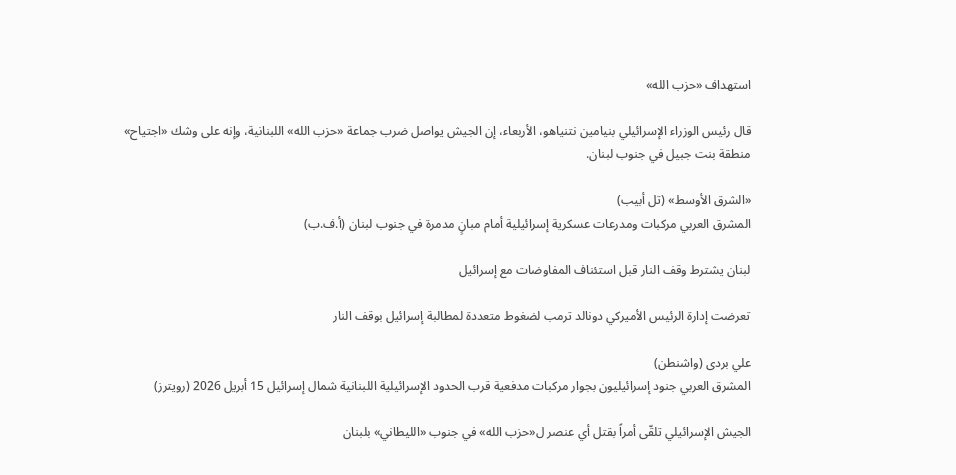استهداف «حزب الله»

قال رئيس الوزراء الإسرائيلي بنيامين نتنياهو، الأربعاء، إن الجيش يواصل ضرب جماعة «حزب الله» اللبنانية، وإنه على ‌وشك «اجتياح» منطقة ‌بنت جبيل في جنوب لبنان.

«الشرق الأوسط» (تل أبيب)
المشرق العربي مركبات ومدرعات عسكرية إسرائيلية أمام مبانٍ مدمرة في جنوب لبنان (أ.ف.ب)

لبنان يشترط وقف النار قبل استئناف المفاوضات مع إسرائيل

تعرضت إدارة الرئيس الأميركي دونالد ترمب لضغوط متعددة لمطالبة إسرائيل بوقف النار

علي بردى (واشنطن)
المشرق العربي جنود إسرائيليون بجوار مركبات مدفعية قرب الحدود الإسرائيلية اللبنانية شمال إسرائيل 15 أبريل 2026 (رويترز)

الجيش الإسرائيلي تلقّى أمراً بقتل أي عنصر ل«حزب الله» في جنوب «الليطاني» بلبنان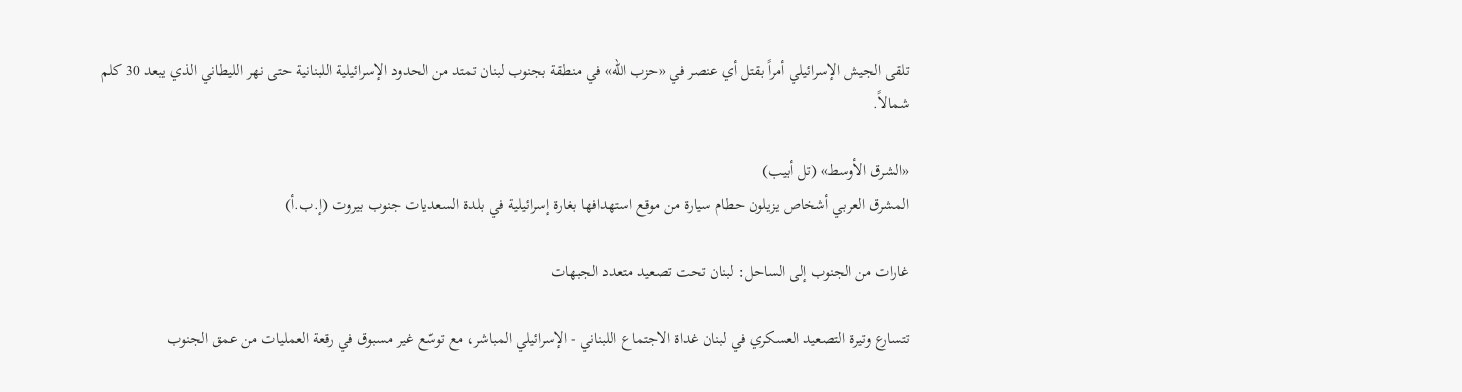تلقى الجيش الإسرائيلي أمراً بقتل أي عنصر في «حزب الله» في منطقة بجنوب لبنان تمتد من الحدود الإسرائيلية اللبنانية حتى نهر الليطاني الذي يبعد 30 كلم شمالاً.

«الشرق الأوسط» (تل أبيب)
المشرق العربي أشخاص يزيلون حطام سيارة من موقع استهدافها بغارة إسرائيلية في بلدة السعديات جنوب بيروت (إ.ب.أ)

غارات من الجنوب إلى الساحل: لبنان تحت تصعيد متعدد الجبهات

تتسارع وتيرة التصعيد العسكري في لبنان غداة الاجتماع اللبناني - الإسرائيلي المباشر، مع توسّع غير مسبوق في رقعة العمليات من عمق الجنوب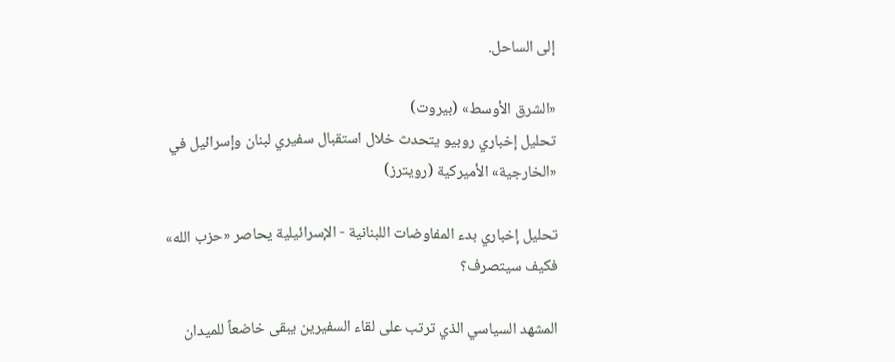إلى الساحل.

«الشرق الأوسط» (بيروت)
تحليل إخباري روبيو يتحدث خلال استقبال سفيري لبنان وإسرائيل في «الخارجية» الأميركية (رويترز)

تحليل إخباري بدء المفاوضات اللبنانية - الإسرائيلية يحاصر «حزب الله» فكيف سيتصرف؟

المشهد السياسي الذي ترتب على لقاء السفيرين يبقى خاضعاً للميدان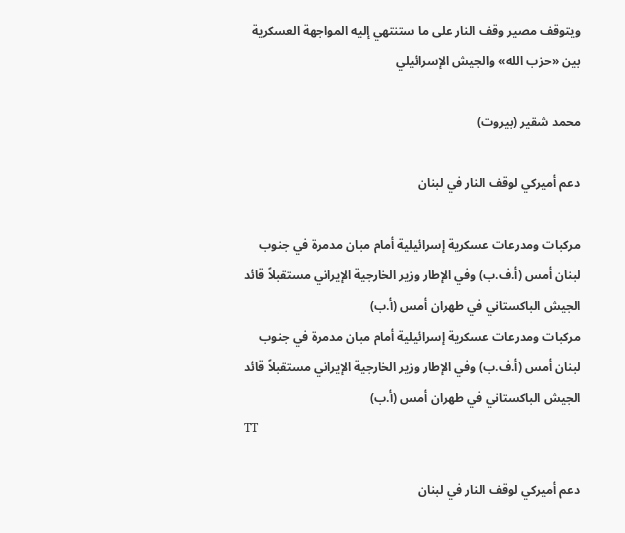ويتوقف مصير وقف النار على ما ستنتهي إليه المواجهة العسكرية بين «حزب الله» والجيش الإسرائيلي

محمد شقير (بيروت)

دعم أميركي لوقف النار في لبنان

مركبات ومدرعات عسكرية إسرائيلية أمام مبان مدمرة في جنوب لبنان أمس (أ.ف.ب) وفي الإطار وزير الخارجية الإيراني مستقبلاً قائد الجيش الباكستاني في طهران أمس (أ.ب)
مركبات ومدرعات عسكرية إسرائيلية أمام مبان مدمرة في جنوب لبنان أمس (أ.ف.ب) وفي الإطار وزير الخارجية الإيراني مستقبلاً قائد الجيش الباكستاني في طهران أمس (أ.ب)
TT

دعم أميركي لوقف النار في لبنان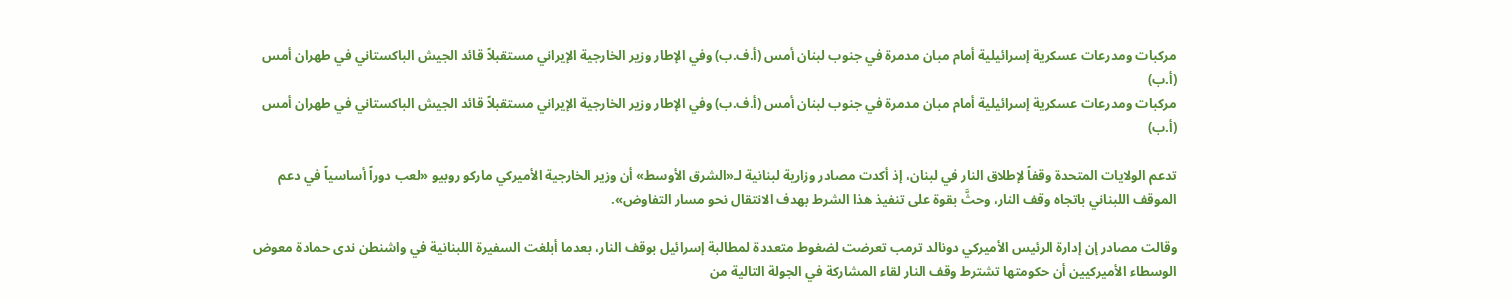مركبات ومدرعات عسكرية إسرائيلية أمام مبان مدمرة في جنوب لبنان أمس (أ.ف.ب) وفي الإطار وزير الخارجية الإيراني مستقبلاً قائد الجيش الباكستاني في طهران أمس (أ.ب)
مركبات ومدرعات عسكرية إسرائيلية أمام مبان مدمرة في جنوب لبنان أمس (أ.ف.ب) وفي الإطار وزير الخارجية الإيراني مستقبلاً قائد الجيش الباكستاني في طهران أمس (أ.ب)

تدعم الولايات المتحدة وقفاً لإطلاق النار في لبنان، إذ أكدت مصادر وزارية لبنانية لـ«الشرق الأوسط» أن وزير الخارجية الأميركي ماركو روبيو «لعب دوراً أساسياً في دعم الموقف اللبناني باتجاه وقف النار، وحثَّ بقوة على تنفيذ هذا الشرط بهدف الانتقال نحو مسار التفاوض».

وقالت مصادر إن إدارة الرئيس الأميركي دونالد ترمب تعرضت لضغوط متعددة لمطالبة إسرائيل بوقف النار، بعدما أبلغت السفيرة اللبنانية في واشنطن ندى حمادة معوض الوسطاء الأميركيين أن حكومتها تشترط وقف النار لقاء المشاركة في الجولة التالية من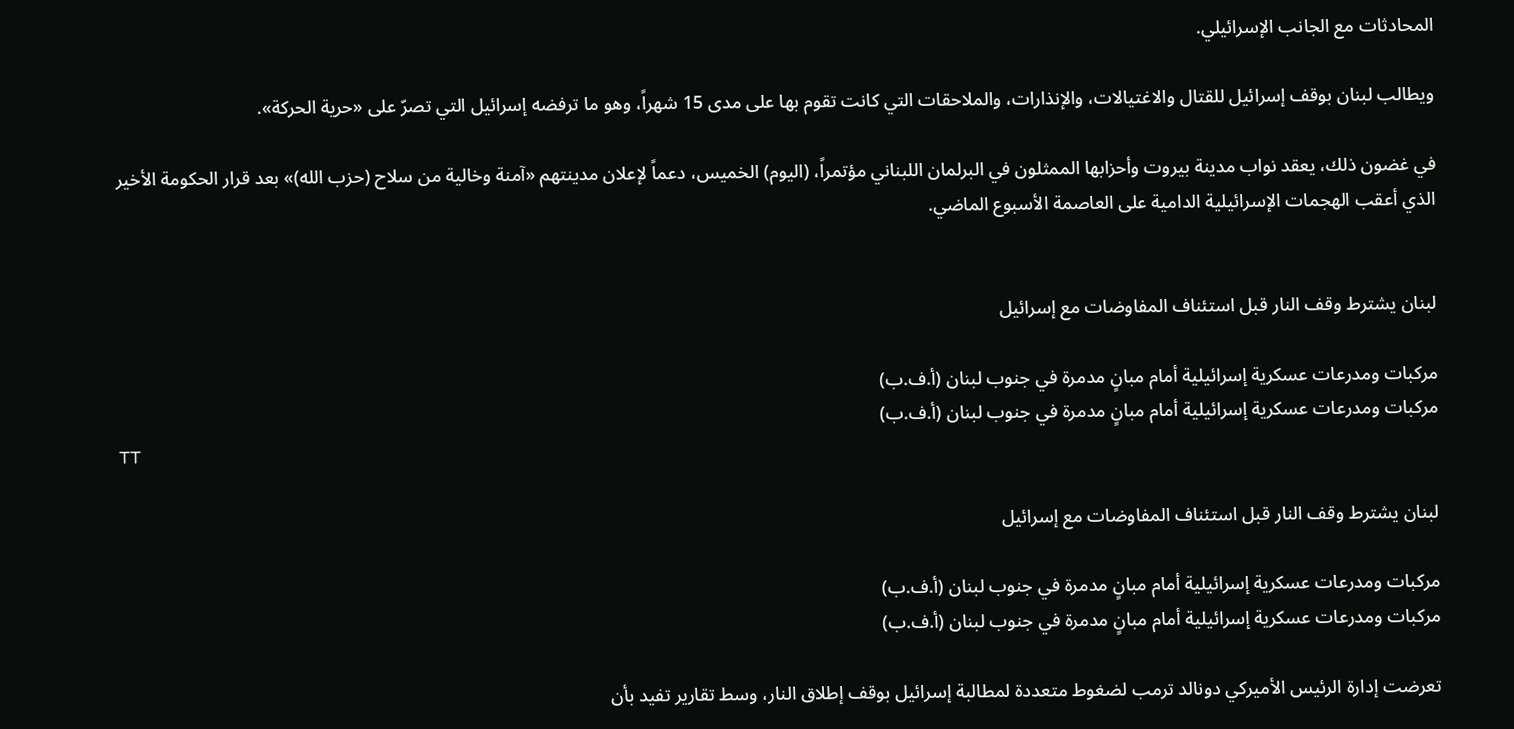المحادثات مع الجانب الإسرائيلي.

ويطالب لبنان بوقف إسرائيل للقتال والاغتيالات، والإنذارات، والملاحقات التي كانت تقوم بها على مدى 15 شهراً، وهو ما ترفضه إسرائيل التي تصرّ على «حرية الحركة».

في غضون ذلك، يعقد نواب مدينة بيروت وأحزابها الممثلون في البرلمان اللبناني مؤتمراً، (اليوم) الخميس، دعماً لإعلان مدينتهم «آمنة وخالية من سلاح (حزب الله)» بعد قرار الحكومة الأخير الذي أعقب الهجمات الإسرائيلية الدامية على العاصمة الأسبوع الماضي.


لبنان يشترط وقف النار قبل استئناف المفاوضات مع إسرائيل

مركبات ومدرعات عسكرية إسرائيلية أمام مبانٍ مدمرة في جنوب لبنان (أ.ف.ب)
مركبات ومدرعات عسكرية إسرائيلية أمام مبانٍ مدمرة في جنوب لبنان (أ.ف.ب)
TT

لبنان يشترط وقف النار قبل استئناف المفاوضات مع إسرائيل

مركبات ومدرعات عسكرية إسرائيلية أمام مبانٍ مدمرة في جنوب لبنان (أ.ف.ب)
مركبات ومدرعات عسكرية إسرائيلية أمام مبانٍ مدمرة في جنوب لبنان (أ.ف.ب)

تعرضت إدارة الرئيس الأميركي دونالد ترمب لضغوط متعددة لمطالبة إسرائيل بوقف إطلاق النار، وسط تقارير تفيد بأن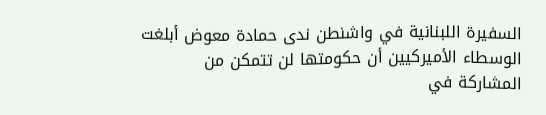السفيرة اللبنانية في واشنطن ندى حمادة معوض أبلغت الوسطاء الأميركيين أن حكومتها لن تتمكن من المشاركة في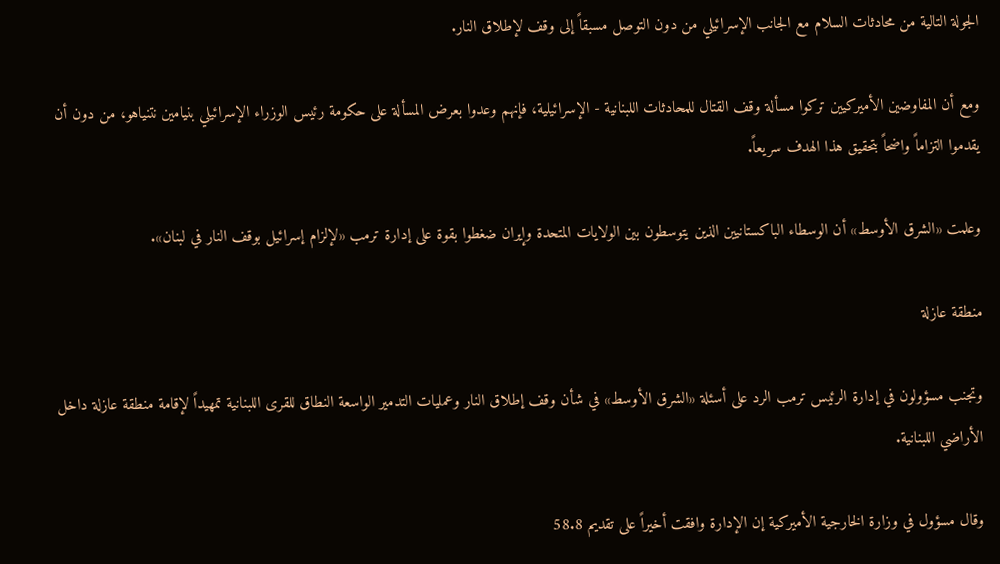الجولة التالية من محادثات السلام مع الجانب الإسرائيلي من دون التوصل مسبقاً إلى وقف لإطلاق النار.

ومع أن المفاوضين الأميركيين تركوا مسألة وقف القتال للمحادثات اللبنانية - الإسرائيلية، فإنهم وعدوا بعرض المسألة على حكومة رئيس الوزراء الإسرائيلي بنيامين نتنياهو، من دون أن يقدموا التزاماً واضحاً بتحقيق هذا الهدف سريعاً.

وعلمت «الشرق الأوسط» أن الوسطاء الباكستانيين الذين يتوسطون بين الولايات المتحدة وإيران ضغطوا بقوة على إدارة ترمب «لإلزام إسرائيل بوقف النار في لبنان».

منطقة عازلة

وتجنب مسؤولون في إدارة الرئيس ترمب الرد على أسئلة «الشرق الأوسط» في شأن وقف إطلاق النار وعمليات التدمير الواسعة النطاق للقرى اللبنانية تمهيداً لإقامة منطقة عازلة داخل الأراضي اللبنانية.

وقال مسؤول في وزارة الخارجية الأميركية إن الإدارة وافقت أخيراً على تقديم 58.8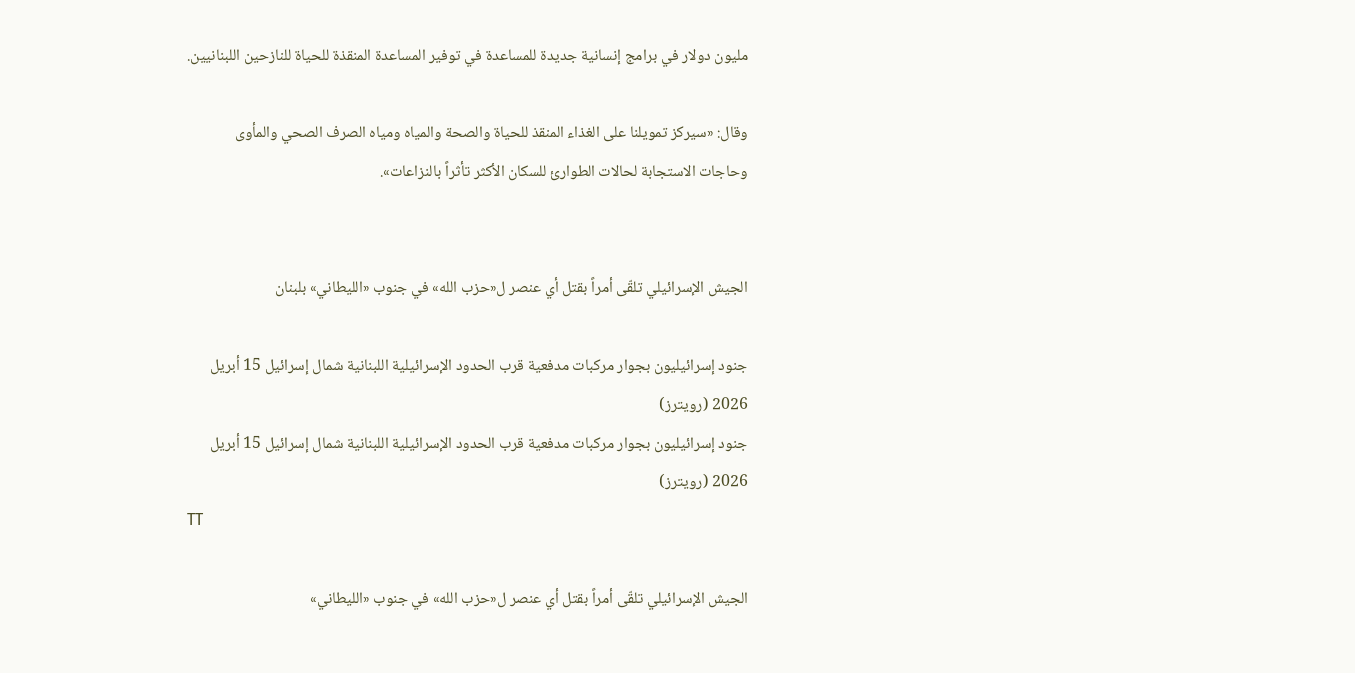مليون دولار في برامج إنسانية جديدة للمساعدة في توفير المساعدة المنقذة للحياة للنازحين اللبنانيين.

وقال: «سيركز تمويلنا على الغذاء المنقذ للحياة والصحة والمياه ومياه الصرف الصحي والمأوى وحاجات الاستجابة لحالات الطوارئ للسكان الأكثر تأثراً بالنزاعات».


الجيش الإسرائيلي تلقّى أمراً بقتل أي عنصر ل«حزب الله» في جنوب «الليطاني» بلبنان

جنود إسرائيليون بجوار مركبات مدفعية قرب الحدود الإسرائيلية اللبنانية شمال إسرائيل 15 أبريل 2026 (رويترز)
جنود إسرائيليون بجوار مركبات مدفعية قرب الحدود الإسرائيلية اللبنانية شمال إسرائيل 15 أبريل 2026 (رويترز)
TT

الجيش الإسرائيلي تلقّى أمراً بقتل أي عنصر ل«حزب الله» في جنوب «الليطاني»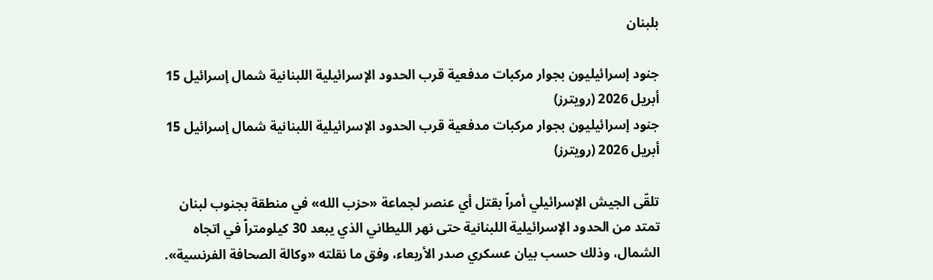بلبنان

جنود إسرائيليون بجوار مركبات مدفعية قرب الحدود الإسرائيلية اللبنانية شمال إسرائيل 15 أبريل 2026 (رويترز)
جنود إسرائيليون بجوار مركبات مدفعية قرب الحدود الإسرائيلية اللبنانية شمال إسرائيل 15 أبريل 2026 (رويترز)

تلقّى الجيش الإسرائيلي أمراً بقتل أي عنصر لجماعة «حزب الله» في منطقة بجنوب لبنان تمتد من الحدود الإسرائيلية اللبنانية حتى نهر الليطاني الذي يبعد 30 كيلومتراً في اتجاه الشمال، وذلك حسب بيان عسكري صدر الأربعاء، وفق ما نقلته «وكالة الصحافة الفرنسية».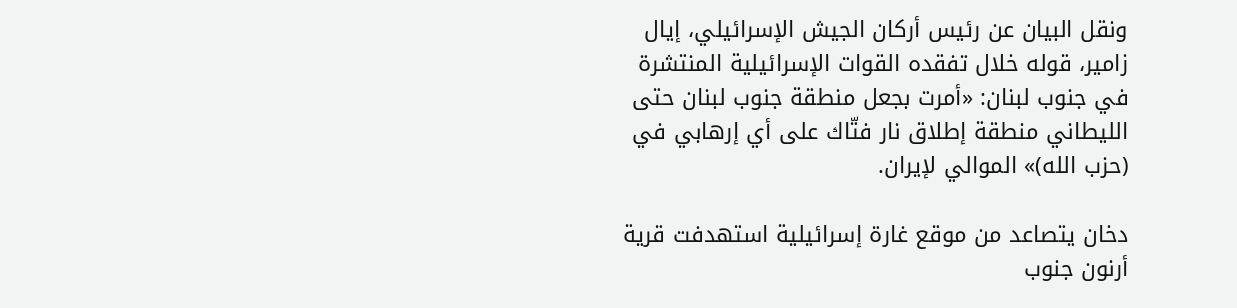ونقل البيان عن رئيس أركان الجيش الإسرائيلي، إيال زامير، قوله خلال تفقده القوات الإسرائيلية المنتشرة في جنوب لبنان: «أمرت بجعل منطقة جنوب لبنان حتى الليطاني منطقة إطلاق نار فتّاك على أي إرهابي في (حزب الله)» الموالي لإيران.

دخان يتصاعد من موقع غارة إسرائيلية استهدفت قرية أرنون جنوب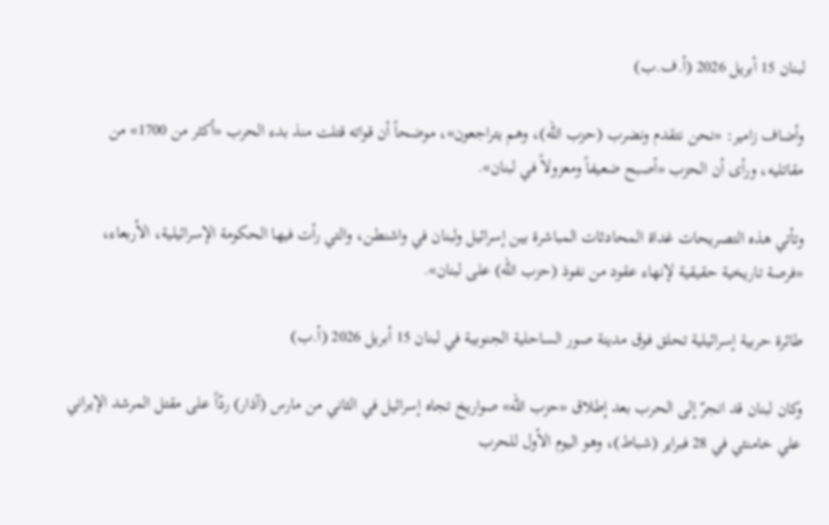لبنان 15 أبريل 2026 (أ.ف.ب)

وأضاف زامير: «نحن نتقدم ونضرب (حزب الله)، وهم يتراجعون»، موضحاً أن قواته قتلت منذ بدء الحرب «أكثر من 1700» من مقاتليه، ورأى أن الحزب «أصبح ضعيفاً ومعزولاً في لبنان».

وتأتي هذه التصريحات غداة المحادثات المباشرة بين إسرائيل ولبنان في واشنطن، والتي رأت فيها الحكومة الإسرائيلية، الأربعاء، «فرصة تاريخية حقيقية لإنهاء عقود من نفوذ (حزب الله) على لبنان».

طائرة حربية إسرائيلية تحلق فوق مدينة صور الساحلية الجنوبية في لبنان 15 أبريل 2026 (أ.ب)

وكان لبنان قد انجرّ إلى الحرب بعد إطلاق «حزب الله» صواريخ تجاه إسرائيل في الثاني من مارس (آذار) ردّاً على مقتل المرشد الإيراني علي خامنئي في 28 فبراير (شباط)، وهو اليوم الأول للحرب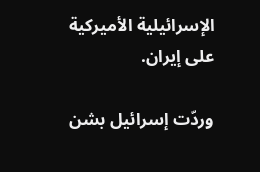الإسرائيلية الأميركية على إيران.

وردّت إسرائيل بشن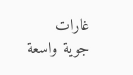غارات جوية واسعة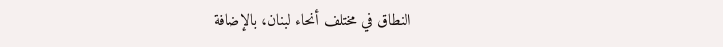النطاق في مختلف أنحاء لبنان، بالإضافة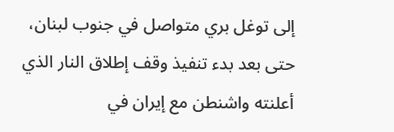إلى توغل بري متواصل في جنوب لبنان، حتى بعد بدء تنفيذ وقف إطلاق النار الذي أعلنته واشنطن مع إيران في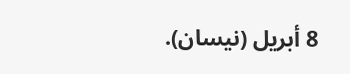8 أبريل (نيسان).